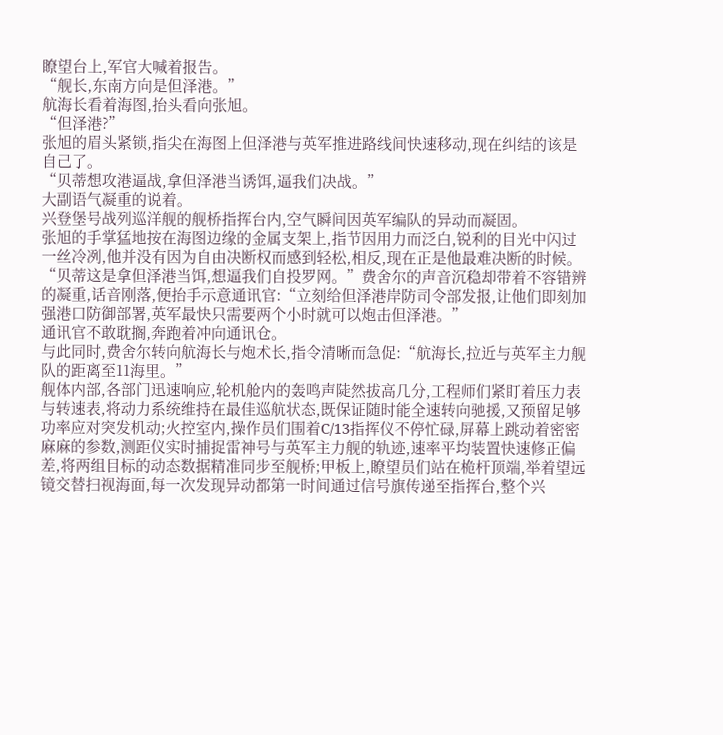瞭望台上,军官大喊着报告。
“舰长,东南方向是但泽港。”
航海长看着海图,抬头看向张旭。
“但泽港?”
张旭的眉头紧锁,指尖在海图上但泽港与英军推进路线间快速移动,现在纠结的该是自己了。
“贝蒂想攻港逼战,拿但泽港当诱饵,逼我们决战。”
大副语气凝重的说着。
兴登堡号战列巡洋舰的舰桥指挥台内,空气瞬间因英军编队的异动而凝固。
张旭的手掌猛地按在海图边缘的金属支架上,指节因用力而泛白,锐利的目光中闪过一丝冷冽,他并没有因为自由决断权而感到轻松,相反,现在正是他最难决断的时候。
“贝蒂这是拿但泽港当饵,想逼我们自投罗网。”费舍尔的声音沉稳却带着不容错辨的凝重,话音刚落,便抬手示意通讯官:“立刻给但泽港岸防司令部发报,让他们即刻加强港口防御部署,英军最快只需要两个小时就可以炮击但泽港。”
通讯官不敢耽搁,奔跑着冲向通讯仓。
与此同时,费舍尔转向航海长与炮术长,指令清晰而急促:“航海长,拉近与英军主力舰队的距离至11海里。”
舰体内部,各部门迅速响应,轮机舱内的轰鸣声陡然拔高几分,工程师们紧盯着压力表与转速表,将动力系统维持在最佳巡航状态,既保证随时能全速转向驰援,又预留足够功率应对突发机动;火控室内,操作员们围着C/13指挥仪不停忙碌,屏幕上跳动着密密麻麻的参数,测距仪实时捕捉雷神号与英军主力舰的轨迹,速率平均装置快速修正偏差,将两组目标的动态数据精准同步至舰桥;甲板上,瞭望员们站在桅杆顶端,举着望远镜交替扫视海面,每一次发现异动都第一时间通过信号旗传递至指挥台,整个兴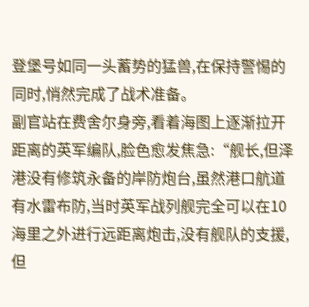登堡号如同一头蓄势的猛兽,在保持警惕的同时,悄然完成了战术准备。
副官站在费舍尔身旁,看着海图上逐渐拉开距离的英军编队,脸色愈发焦急:“舰长,但泽港没有修筑永备的岸防炮台,虽然港口航道有水雷布防,当时英军战列舰完全可以在10海里之外进行远距离炮击,没有舰队的支援,但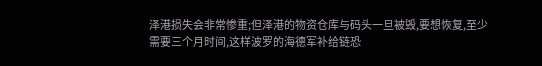泽港损失会非常惨重;但泽港的物资仓库与码头一旦被毁,要想恢复,至少需要三个月时间,这样波罗的海德军补给链恐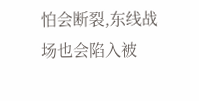怕会断裂,东线战场也会陷入被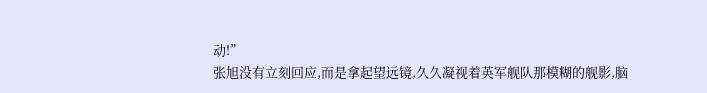动!”
张旭没有立刻回应,而是拿起望远镜,久久凝视着英军舰队那模糊的舰影,脑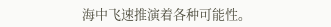海中飞速推演着各种可能性。